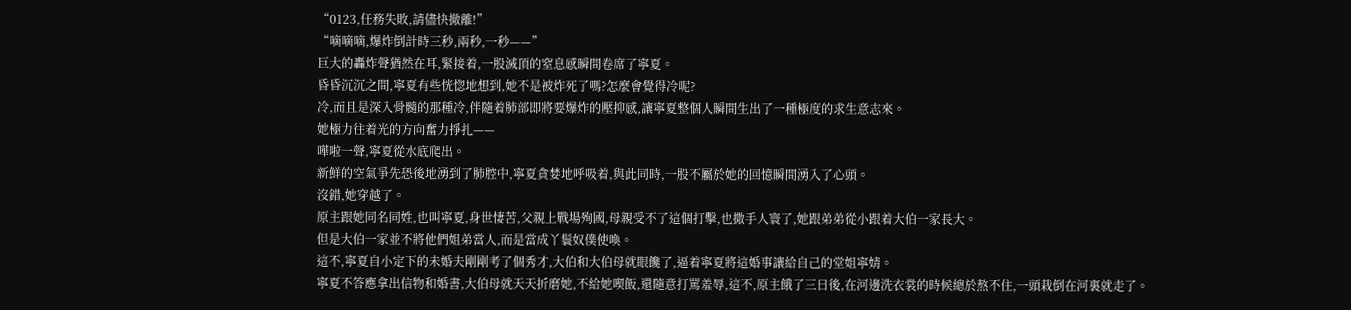“0123,任務失敗,請儘快撤離!”
“嘀嘀嘀,爆炸倒計時三秒,兩秒,一秒——”
巨大的轟炸聲猶然在耳,緊接着,一股滅頂的窒息感瞬間卷席了寧夏。
昏昏沉沉之間,寧夏有些恍惚地想到,她不是被炸死了嗎?怎麼會覺得冷呢?
冷,而且是深入骨髓的那種冷,伴隨着肺部即將要爆炸的壓抑感,讓寧夏整個人瞬間生出了一種極度的求生意志來。
她極力往着光的方向奮力掙扎——
嘩啦一聲,寧夏從水底爬出。
新鮮的空氣爭先恐後地湧到了肺腔中,寧夏貪婪地呼吸着,與此同時,一股不屬於她的回憶瞬間湧入了心頭。
沒錯,她穿越了。
原主跟她同名同姓,也叫寧夏,身世悽苦,父親上戰場殉國,母親受不了這個打擊,也撒手人寰了,她跟弟弟從小跟着大伯一家長大。
但是大伯一家並不將他們姐弟當人,而是當成丫鬟奴僕使喚。
這不,寧夏自小定下的未婚夫剛剛考了個秀才,大伯和大伯母就眼饞了,逼着寧夏將這婚事讓給自己的堂姐寧婧。
寧夏不答應拿出信物和婚書,大伯母就天天折磨她,不給她喫飯,還隨意打罵羞辱,這不,原主餓了三日後,在河邊洗衣裳的時候總於熬不住,一頭栽倒在河裏就走了。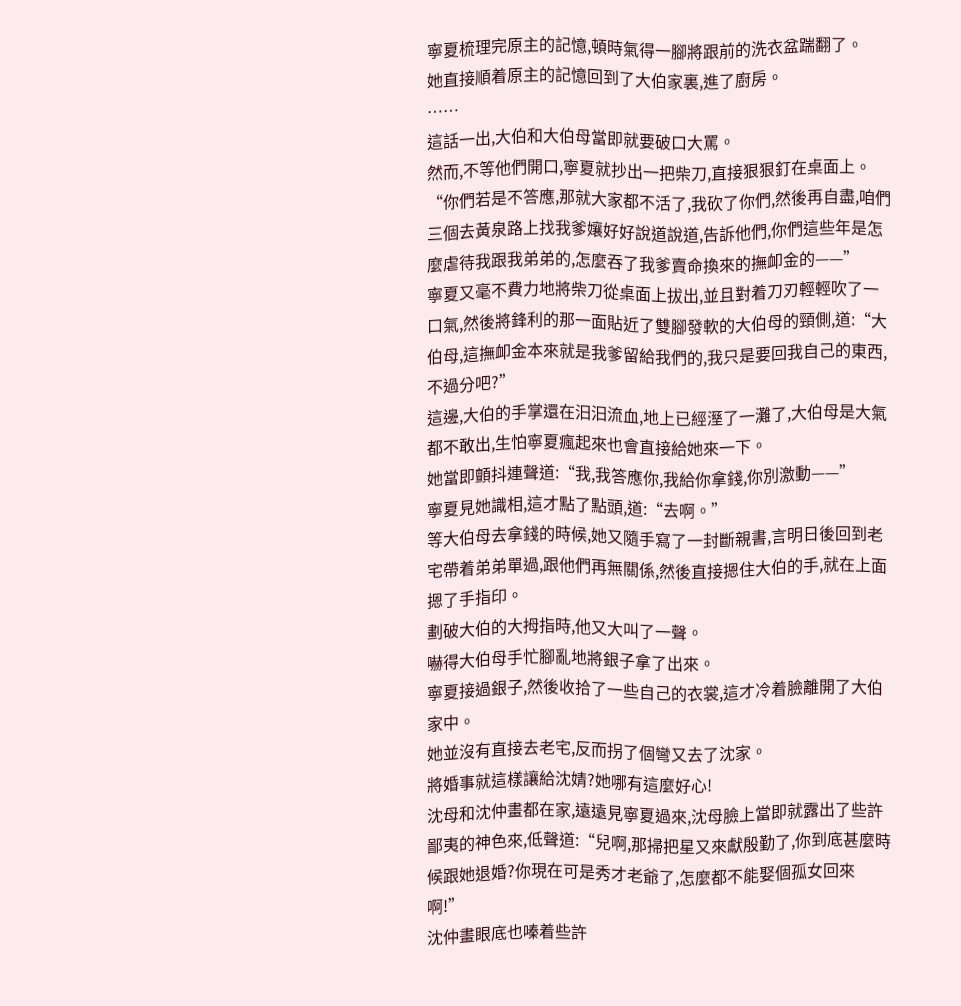寧夏梳理完原主的記憶,頓時氣得一腳將跟前的洗衣盆踹翻了。
她直接順着原主的記憶回到了大伯家裏,進了廚房。
……
這話一出,大伯和大伯母當即就要破口大罵。
然而,不等他們開口,寧夏就抄出一把柴刀,直接狠狠釘在桌面上。
“你們若是不答應,那就大家都不活了,我砍了你們,然後再自盡,咱們三個去黃泉路上找我爹孃好好說道說道,告訴他們,你們這些年是怎麼虐待我跟我弟弟的,怎麼吞了我爹賣命換來的撫卹金的——”
寧夏又毫不費力地將柴刀從桌面上拔出,並且對着刀刃輕輕吹了一口氣,然後將鋒利的那一面貼近了雙腳發軟的大伯母的頸側,道:“大伯母,這撫卹金本來就是我爹留給我們的,我只是要回我自己的東西,不過分吧?”
這邊,大伯的手掌還在汩汩流血,地上已經溼了一灘了,大伯母是大氣都不敢出,生怕寧夏瘋起來也會直接給她來一下。
她當即顫抖連聲道:“我,我答應你,我給你拿錢,你別激動——”
寧夏見她識相,這才點了點頭,道:“去啊。”
等大伯母去拿錢的時候,她又隨手寫了一封斷親書,言明日後回到老宅帶着弟弟單過,跟他們再無關係,然後直接摁住大伯的手,就在上面摁了手指印。
劃破大伯的大拇指時,他又大叫了一聲。
嚇得大伯母手忙腳亂地將銀子拿了出來。
寧夏接過銀子,然後收拾了一些自己的衣裳,這才冷着臉離開了大伯家中。
她並沒有直接去老宅,反而拐了個彎又去了沈家。
將婚事就這樣讓給沈婧?她哪有這麼好心!
沈母和沈仲畫都在家,遠遠見寧夏過來,沈母臉上當即就露出了些許鄙夷的神色來,低聲道:“兒啊,那掃把星又來獻殷勤了,你到底甚麼時候跟她退婚?你現在可是秀才老爺了,怎麼都不能娶個孤女回來啊!”
沈仲畫眼底也嗪着些許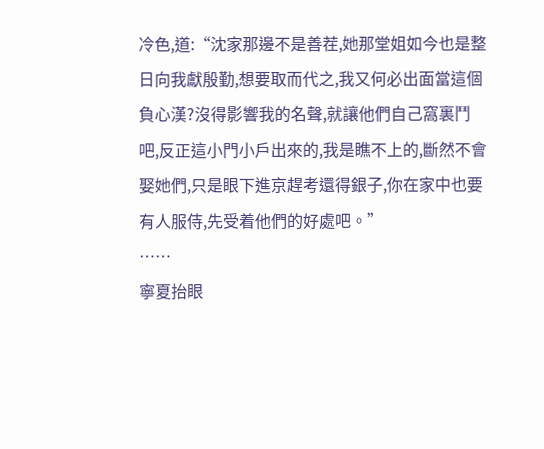冷色,道:“沈家那邊不是善茬,她那堂姐如今也是整日向我獻殷勤,想要取而代之,我又何必出面當這個負心漢?沒得影響我的名聲,就讓他們自己窩裏鬥吧,反正這小門小戶出來的,我是瞧不上的,斷然不會娶她們,只是眼下進京趕考還得銀子,你在家中也要有人服侍,先受着他們的好處吧。”
……
寧夏抬眼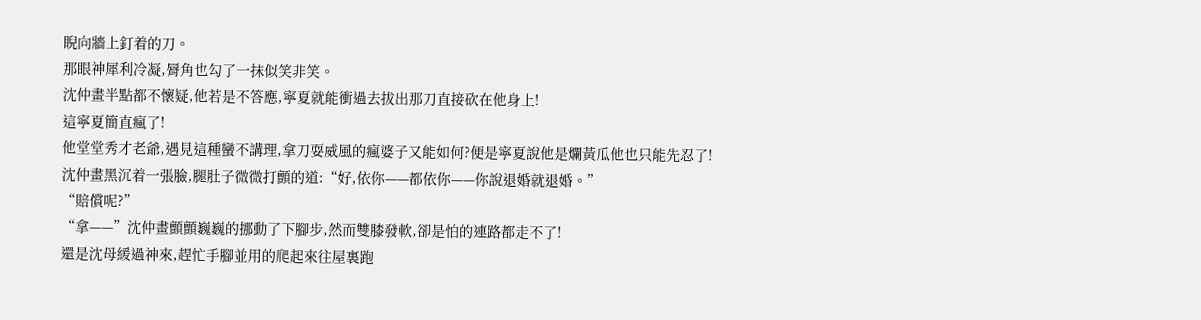睨向牆上釘着的刀。
那眼神犀利冷凝,脣角也勾了一抹似笑非笑。
沈仲畫半點都不懷疑,他若是不答應,寧夏就能衝過去拔出那刀直接砍在他身上!
這寧夏簡直瘋了!
他堂堂秀才老爺,遇見這種蠻不講理,拿刀耍威風的瘋婆子又能如何?便是寧夏說他是爛黃瓜他也只能先忍了!
沈仲畫黑沉着一張臉,腿肚子微微打顫的道:“好,依你——都依你——你說退婚就退婚。”
“賠償呢?”
“拿——”沈仲畫顫顫巍巍的挪動了下腳步,然而雙膝發軟,卻是怕的連路都走不了!
還是沈母緩過神來,趕忙手腳並用的爬起來往屋裏跑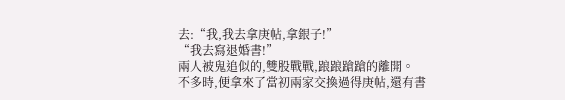去:“我,我去拿庚帖,拿銀子!”
“我去寫退婚書!”
兩人被鬼追似的,雙股戰戰,踉踉蹌蹌的離開。
不多時,便拿來了當初兩家交換過得庚帖,還有書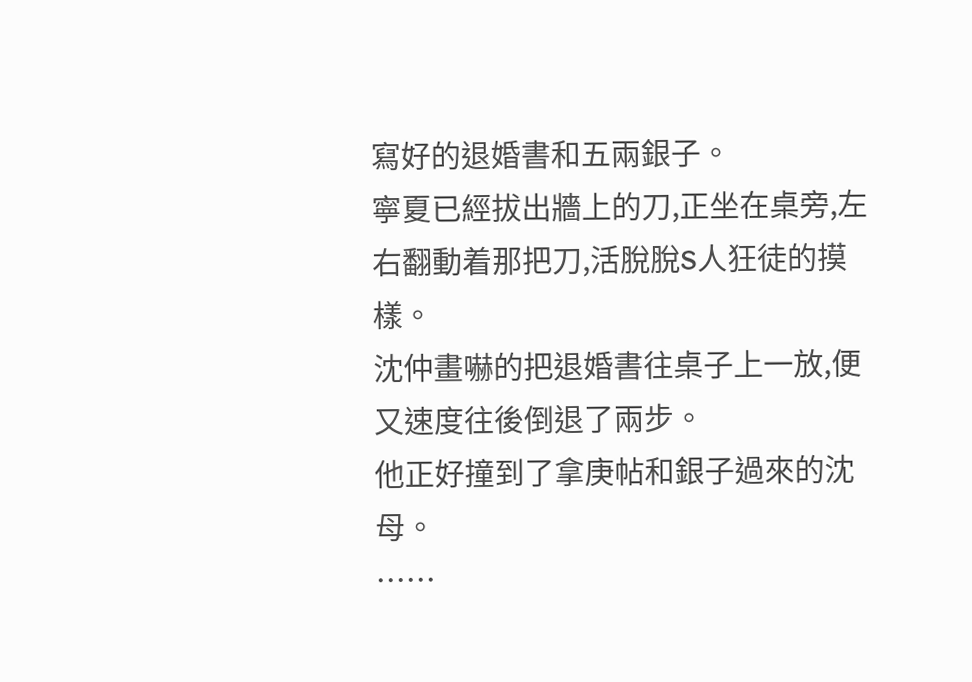寫好的退婚書和五兩銀子。
寧夏已經拔出牆上的刀,正坐在桌旁,左右翻動着那把刀,活脫脫S人狂徒的摸樣。
沈仲畫嚇的把退婚書往桌子上一放,便又速度往後倒退了兩步。
他正好撞到了拿庚帖和銀子過來的沈母。
……